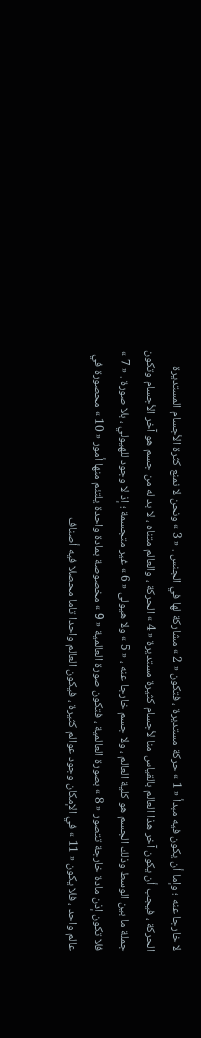لا خارجا عنه ؛ وإما أن يكون فيه مبدأ « 1 » حركة مستديرة ، فتكون « 2 » مشاركة لها في الجنس . « 3 » ونحن لا نمنع كثرة الأجسام المستديرة الحركة ، فيجب أن يكون آخر هذا العالم بالقياس منا لأجسام كثيرة مستديرة « 4 » الحركة ، والعالم متناه ، لا بد له من جسم هو آخر الأجسام وتكون جملة ما بين الوسط وذلك الجسم هو كلية العالم ، ولا جسم خارجا عنه ، « 5 » ولا هيولى « 6 » غير متجسمة ؛ إذ لا وجود للهيولي ، بلا صورة . « 7 » فلا تكون إذن مادة خارجة تتصور « 8 » بصورة العالمية ، فتكون صورة العالمية « 9 » مخصوصة بمادة واحدة يلتئم منها أمور « 10 » محصورة في عالم واحد ، فلا يكون « 11 » في الإمكان وجود عوالم كثيرة ، فيكون العالم واحدا تاما محصلا فيه أصناف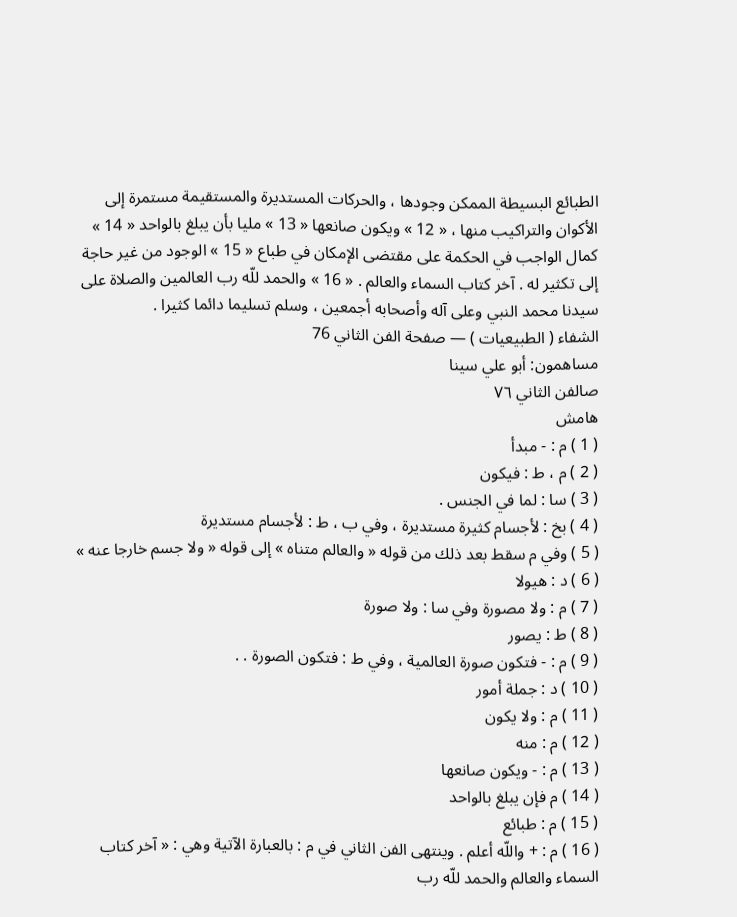الطبائع البسيطة الممكن وجودها ، والحركات المستديرة والمستقيمة مستمرة إلى الأكوان والتراكيب منها ، « 12 » ويكون صانعها « 13 » مليا بأن يبلغ بالواحد « 14 » كمال الواجب في الحكمة على مقتضى الإمكان في طباع « 15 » الوجود من غير حاجة إلى تكثير له . آخر كتاب السماء والعالم . « 16 » والحمد للّه رب العالمين والصلاة على سيدنا محمد النبي وعلى آله وأصحابه أجمعين ، وسلم تسليما دائما كثيرا .
الشفاء ( الطبيعيات ) — صفحة الفن الثاني 76
مساهمون: أبو علي سينا
صالفن الثاني ٧٦
هامش
( 1 ) م : - مبدأ
( 2 ) م ، ط : فيكون
( 3 ) سا : لما في الجنس .
( 4 ) بخ : لأجسام كثيرة مستديرة ، وفي ب ، ط : لأجسام مستديرة
( 5 ) وفي م سقط بعد ذلك من قوله « والعالم متناه » إلى قوله « ولا جسم خارجا عنه »
( 6 ) د : هيولا
( 7 ) م : ولا مصورة وفي سا : ولا صورة
( 8 ) ط : يصور
( 9 ) م : - فتكون صورة العالمية ، وفي ط : فتكون الصورة . .
( 10 ) د : جملة أمور
( 11 ) م : ولا يكون
( 12 ) م : منه
( 13 ) م : - ويكون صانعها
( 14 ) م فإن يبلغ بالواحد
( 15 ) م : طبائع
( 16 ) م : + واللّه أعلم . وينتهى الفن الثاني في م : بالعبارة الآتية وهي : « آخر كتاب السماء والعالم والحمد للّه رب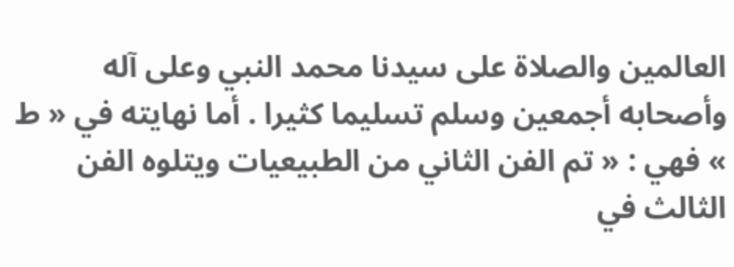العالمين والصلاة على سيدنا محمد النبي وعلى آله وأصحابه أجمعين وسلم تسليما كثيرا . أما نهايته في « ط » فهي : « تم الفن الثاني من الطبيعيات ويتلوه الفن الثالث في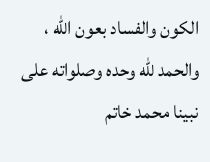الكون والفساد بعون اللّه ، والحمد للّه وحده وصلواته على نبينا محمد خاتم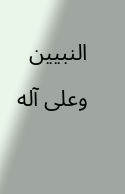النبيين وعلى آله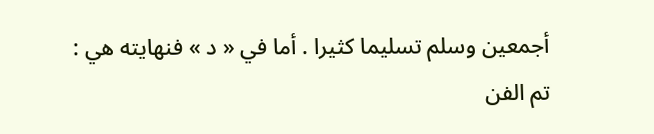أجمعين وسلم تسليما كثيرا . أما في « د » فنهايته هي : تم الفن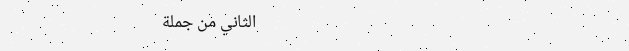الثاني من جملة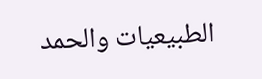الطبيعيات والحمد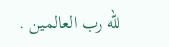للّه رب العالمين .